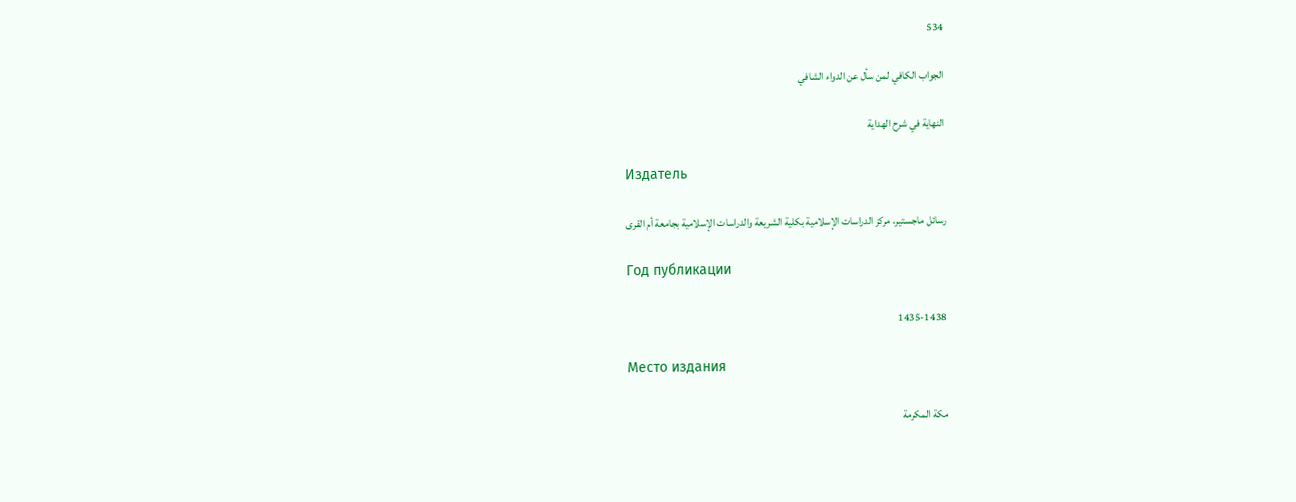534

الجواب الكافي لمن سأل عن الدواء الشافي

النهاية في شرح الهداية

Издатель

رسائل ماجستير، مركز الدراسات الإسلامية بكلية الشريعة والدراسات الإسلامية بجامعة أم القرى

Год публикации

1435-1438

Место издания

مكة المكرمة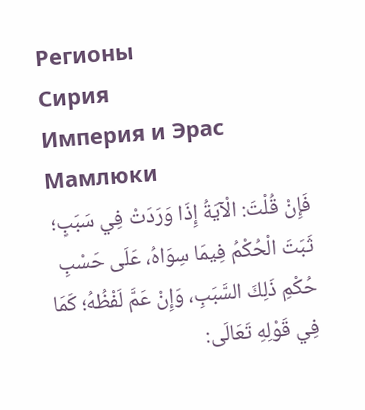Регионы
Сирия
Империя и Эрас
Мамлюки
فَإِنْ قُلْتَ: الْآيَةُ إِذَا وَرَدَتْ فِي سَبَبٍ؛ ثَبَتَ الْحُكْمُ فِيمَا سِوَاهُ، عَلَى حَسْبِ حُكْمِ ذَلِكَ السَّبَبِ، وَإِنْ عَمَّ لَفْظُهُ؛ كَمَا فِي قَوْلِهِ تَعَالَى: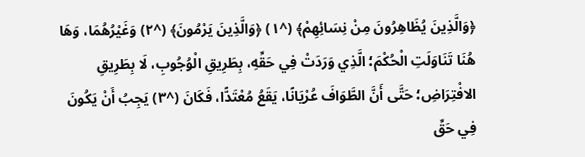﴿وَالَّذِينَ يُظَاهِرُونَ مِنْ نِسَائِهِمْ﴾ (^١) ﴿وَالَّذِينَ يَرْمُونَ﴾ (^٢) وَغَيْرُهُمَا، وَهَا هُنَا تَنَاوَلَتِ الْحُكْمَ؛ الَّذِي وَرَدَتْ فِي حَقِّهِ، بِطَرِيقِ الْوُجُوبِ، لَا بِطَرِيقِ الافْتِرَاضِ؛ حَتَّى أَنَّ الطَّوَافَ عُرْيَانًا، يَقَعُ مُعْتَدًّا، فَكَانَ (^٣) يَجِبُ أَنْ يَكُونَ فِي حَقِّ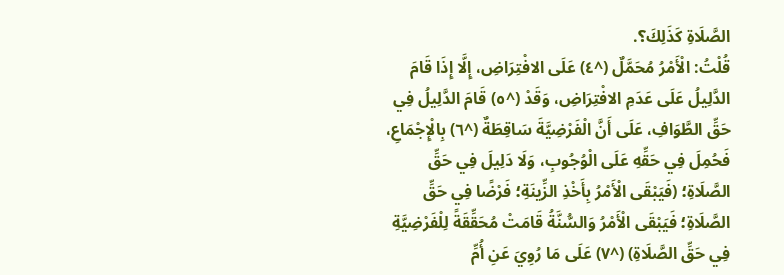الصَّلَاةِ كَذَلِكَ؟.
قُلْتُ: الْأَمْرُ مُحَمَّلٌ (^٤) عَلَى الافْتِرَاضِ، إِلَّا إِذَا قَامَ الدَّلِيلُ عَلَى عَدَمِ الافْتِرَاضِ، وَقَدْ (^٥) قَامَ الدَّلِيلُ فِي حَقِّ الطَّوَافِ، عَلَى أَنَّ الْفَرْضِيَّةَ سَاقِطَةٌ (^٦) بِالْإِجْمَاعِ، فَحُمِلَ فِي حَقِّهِ عَلَى الْوُجُوبِ، وَلَا دَلِيلَ فِي حَقِّ الصَّلَاةِ؛ (فَيَبْقَى الْأَمْرُ بِأَخْذِ الزِّينَةِ؛ فَرْضًا فِي حَقِّ الصَّلَاةِ؛ فَيَبْقَى الْأَمْرُ وَالسُّنَّةُ قَامَتْ مُحَقِّقَةً لِلْفَرْضِيَّةِ فِي حَقِّ الصَّلَاةِ) (^٧) عَلَى مَا رُوِيَ عَنِ أُمِّ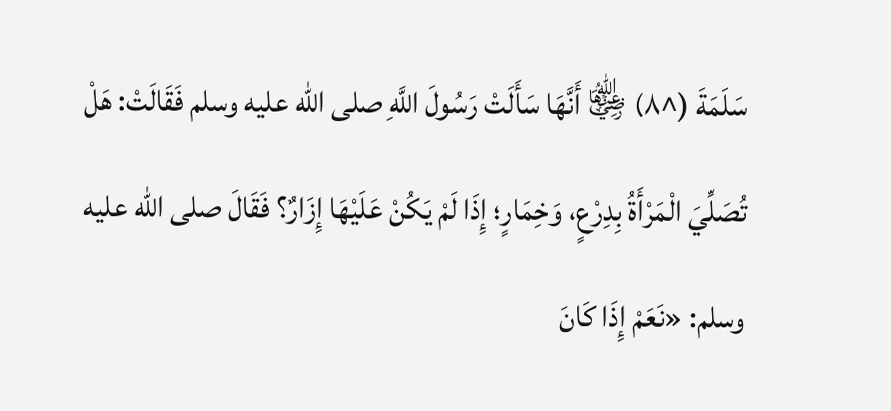سَلَمَةَ (^٨) ﵂ أَنَّهَا سَأَلَتْ رَسُولَ اللَّهِ صلى الله عليه وسلم فَقَالَتْ: هَلْ تُصَلِّيَ الْمَرْأَةُ بِدِرْعٍ، وَخِمَارٍ؛ إِذَا لَمْ يَكُنْ عَلَيْهَا إِزَارٌ؟ فَقَالَ صلى الله عليه وسلم: «نَعَمْ إِذَا كَانَ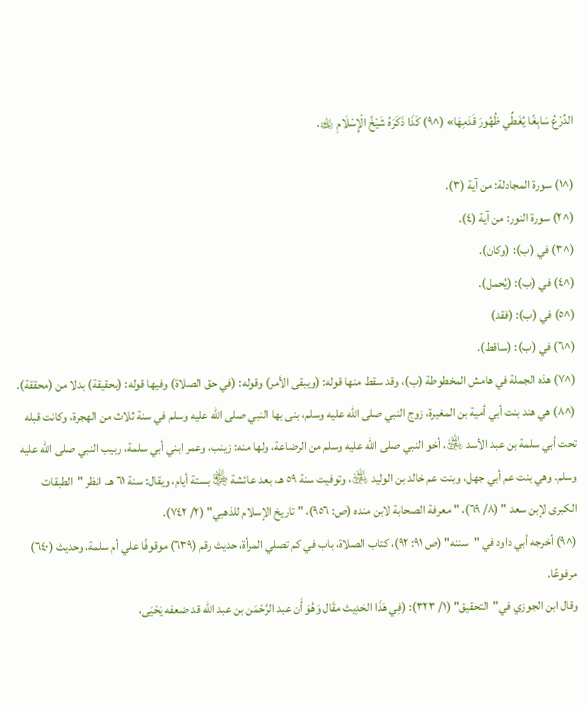الدِّرْعُ سَابِغًا يُغَطِّي ظُهُورَ قَدَمِهَا» (^٩) كَذَا ذَكَرَهُ شَيْخُ الْإِسْلَامِ ﵀.

(^١) سورة المجادلة: من آية (٣).
(^٢) سورة النور: من آية (٤).
(^٣) في (ب): (وكان).
(^٤) في (ب): (يُحمل).
(^٥) في (ب): (فقد)
(^٦) في (ب): (ساقط).
(^٧) هذه الجملة في هامش المخطوطة (ب)، وقد سقط منها قوله: (ويبقى الأمر) وقوله: (في حق الصلاة) وفيها قوله: (بحقيقة) بدلا من (محققة).
(^٨) هي هند بنت أبي أمية بن المغيرة، زوج النبي صلى الله عليه وسلم، بنى بها النبي صلى الله عليه وسلم في سنة ثلاث من الهجرة، وكانت قبله تحت أبي سلمة بن عبد الأسد ﵁، أخو النبي صلى الله عليه وسلم من الرضاعة، ولها منه: زينب، وعمر ابني أبي سلمة، ربيب النبي صلى الله عليه وسلم. وهي بنت عم أبي جهل، وبنت عم خالد بن الوليد ﵁، وتوفيت سنة ٥٩ هـ، بعد عائشة ﵂ بستة أيام، ويقال: سنة ٦١ هـ. انظر "الطبقات الكبرى لإبن سعد " (٨/ ٦٩)، " معرفة الصحابة لابن منده (ص: ٩٥٦)، " تاريخ الإسلام للذهبي" (٢/ ٧٤٢).
(^٩) أخرجه أبي داود في "سننه" (ص ٩١: ٩٢)، كتاب الصلاة، باب في كم تصلي المرأة، حديث رقم (٦٣٩) موقوفًا علي أم سلمة، وحديث (٦٤٠) مرفوعًا.
وقال ابن الجوزي في"التحقيق" (١/ ٣٢٣): (فِي هَذَا الحَدِيث مقَال وَهُوَ أَن عبد الرَّحْمَن بن عبد الله قد ضعفه يَحْيَى،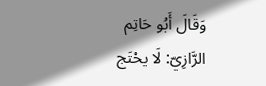وَقَالَ أَبُو حَاتِم الرَّازِيّ: لَا يحْتَج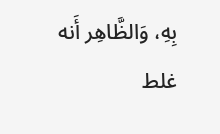بِهِ، وَالظَّاهِر أَنه غلط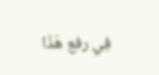فِي رفع هَذَا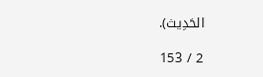الحَدِيث).

2 / 153